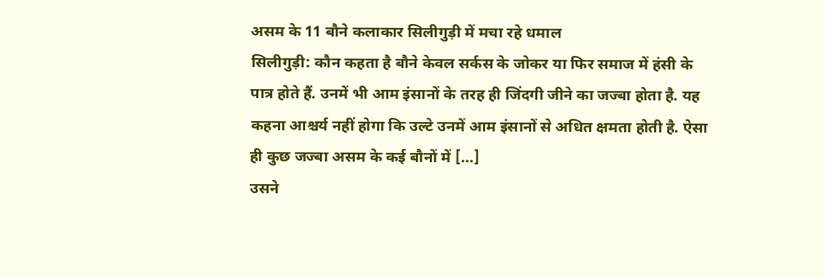असम के 11 बौने कलाकार सिलीगुड़ी में मचा रहे धमाल
सिलीगुड़ी: कौन कहता है बौने केवल सर्कस के जोकर या फिर समाज में हंसी के पात्र होते हैं. उनमें भी आम इंसानों के तरह ही जिंदगी जीने का जज्बा होता है. यह कहना आश्चर्य नहीं होगा कि उल्टे उनमें आम इंसानों से अधित क्षमता होती है. ऐसा ही कुछ जज्बा असम के कई बौनों में […]
उसने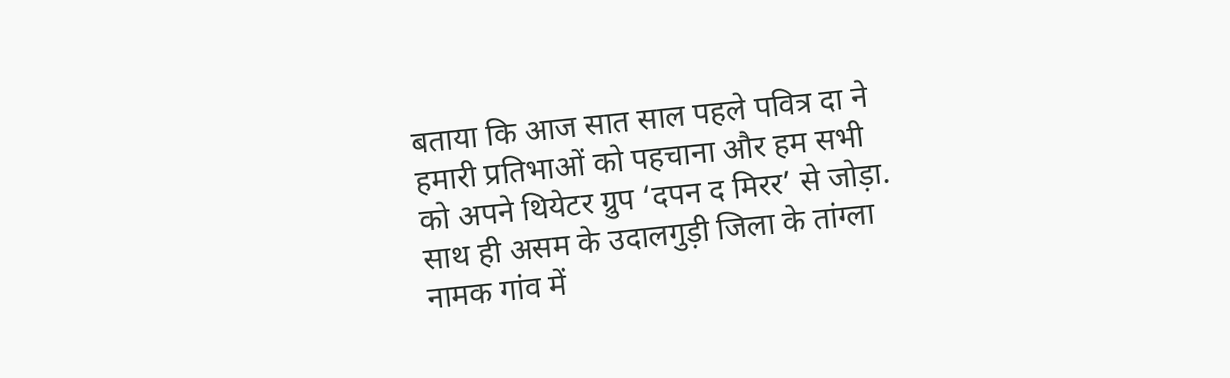बताया कि आज सात साल पहले पवित्र दा ने हमारी प्रतिभाओं को पहचाना और हम सभी को अपने थियेटर ग्रुप ‘दपन द मिरर’ से जोड़ा. साथ ही असम के उदालगुड़ी जिला के तांग्ला नामक गांव में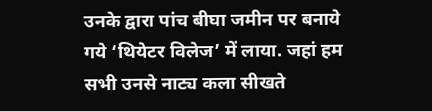उनके द्वारा पांच बीघा जमीन पर बनाये गये ‘थियेटर विलेज’ में लाया. जहां हम सभी उनसे नाट्य कला सीखते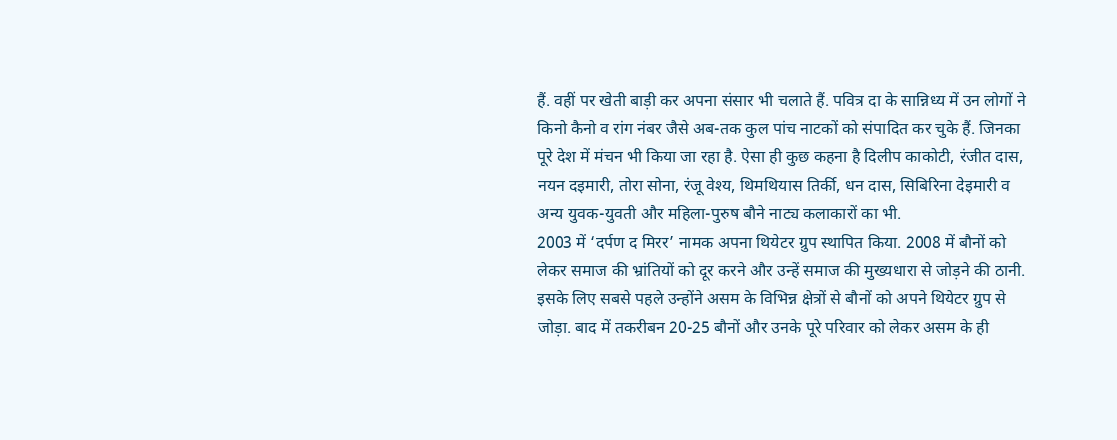हैं. वहीं पर खेती बाड़ी कर अपना संसार भी चलाते हैं. पवित्र दा के सान्निध्य में उन लोगों ने किनो कैनो व रांग नंबर जैसे अब-तक कुल पांच नाटकों को संपादित कर चुके हैं. जिनका पूरे देश में मंचन भी किया जा रहा है. ऐसा ही कुछ कहना है दिलीप काकोटी, रंजीत दास, नयन दइमारी, तोरा सोना, रंजू वेश्य, थिमथियास तिर्की, धन दास, सिबिरिना देइमारी व अन्य युवक-युवती और महिला-पुरुष बौने नाट्य कलाकारों का भी.
2003 में ‘दर्पण द मिरर’ नामक अपना थियेटर ग्रुप स्थापित किया. 2008 में बौनों को लेकर समाज की भ्रांतियों को दूर करने और उन्हें समाज की मुख्यधारा से जोड़ने की ठानी. इसके लिए सबसे पहले उन्होंने असम के विभिन्न क्षेत्रों से बौनों को अपने थियेटर ग्रुप से जोड़ा. बाद में तकरीबन 20-25 बौनों और उनके पूरे परिवार को लेकर असम के ही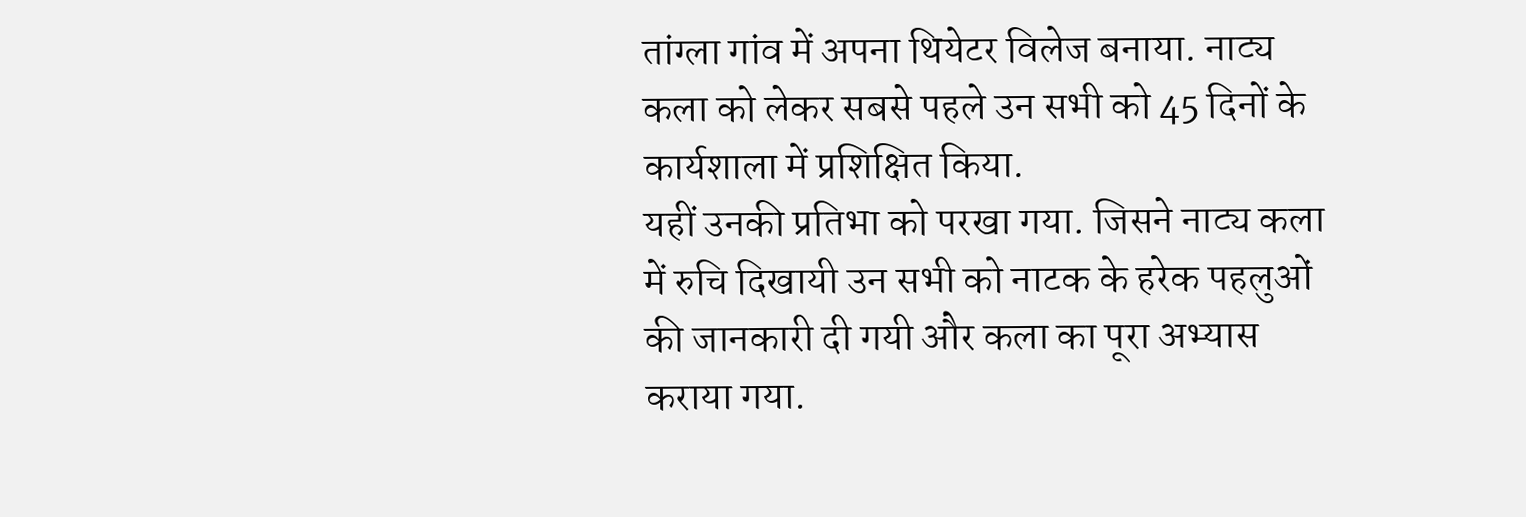तांग्ला गांव में अपना थियेटर विलेज बनाया. नाट्य कला को लेकर सबसे पहले उन सभी को 45 दिनों के कार्यशाला में प्रशिक्षित किया.
यहीं उनकी प्रतिभा को परखा गया. जिसने नाट्य कला में रुचि दिखायी उन सभी को नाटक के हरेक पहलुओं की जानकारी दी गयी और कला का पूरा अभ्यास कराया गया.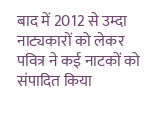बाद में 2012 से उम्दा नाट्यकारों को लेकर पवित्र ने कई नाटकों को संपादित किया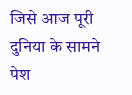जिसे आज पूरी दुनिया के सामने पेश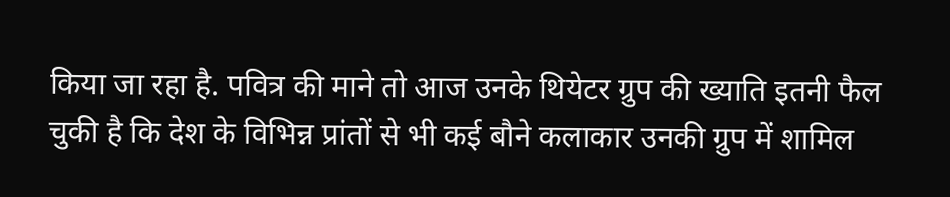किया जा रहा है. पवित्र की माने तो आज उनके थियेटर ग्रुप की ख्याति इतनी फैल चुकी है कि देश के विभिन्न प्रांतों से भी कई बौने कलाकार उनकी ग्रुप में शामिल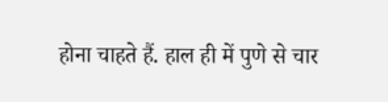होना चाहते हैं. हाल ही में पुणे से चार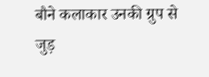बौने कलाकार उनकी ग्रुप से जुड़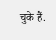चुके हैं.